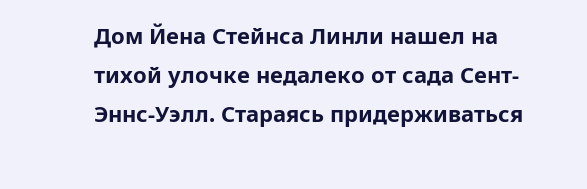Дом Йена Стейнса Линли нашел на тихой улочке недалеко от сада Сент-Эннс-Уэлл. Стараясь придерживаться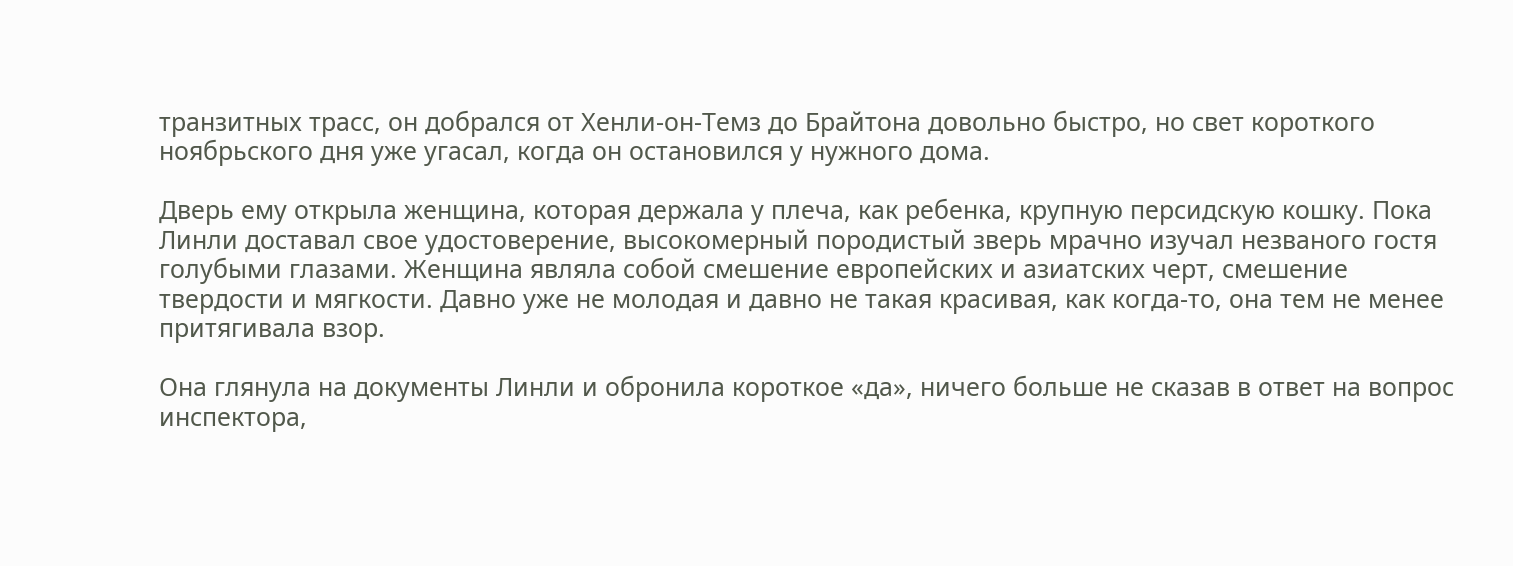транзитных трасс, он добрался от Хенли-он-Темз до Брайтона довольно быстро, но свет короткого ноябрьского дня уже угасал, когда он остановился у нужного дома.

Дверь ему открыла женщина, которая держала у плеча, как ребенка, крупную персидскую кошку. Пока Линли доставал свое удостоверение, высокомерный породистый зверь мрачно изучал незваного гостя голубыми глазами. Женщина являла собой смешение европейских и азиатских черт, смешение твердости и мягкости. Давно уже не молодая и давно не такая красивая, как когда-то, она тем не менее притягивала взор.

Она глянула на документы Линли и обронила короткое «да», ничего больше не сказав в ответ на вопрос инспектора,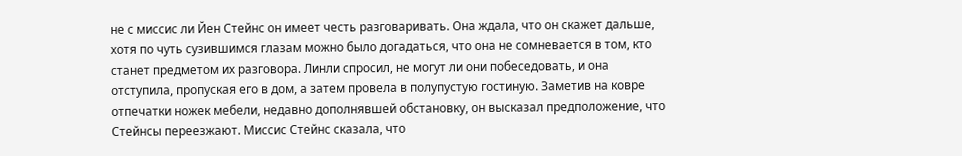не с миссис ли Йен Стейнс он имеет честь разговаривать. Она ждала, что он скажет дальше, хотя по чуть сузившимся глазам можно было догадаться, что она не сомневается в том, кто станет предметом их разговора. Линли спросил, не могут ли они побеседовать, и она отступила, пропуская его в дом, а затем провела в полупустую гостиную. Заметив на ковре отпечатки ножек мебели, недавно дополнявшей обстановку, он высказал предположение, что Стейнсы переезжают. Миссис Стейнс сказала, что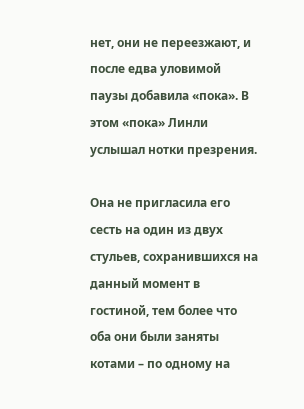нет, они не переезжают, и после едва уловимой паузы добавила «пока». В этом «пока» Линли услышал нотки презрения.

Она не пригласила его сесть на один из двух стульев, сохранившихся на данный момент в гостиной, тем более что оба они были заняты котами – по одному на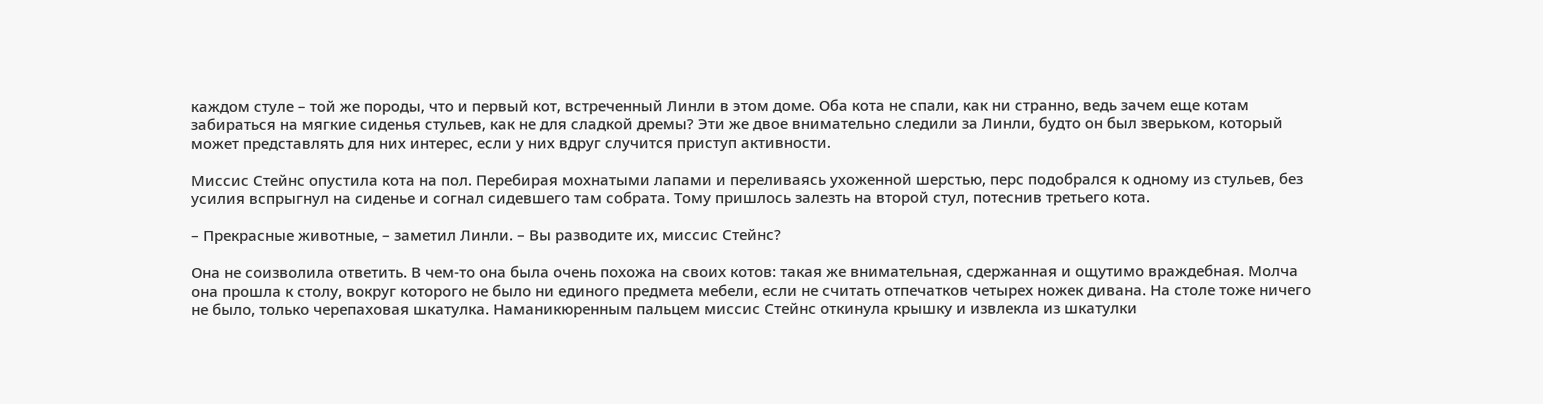каждом стуле – той же породы, что и первый кот, встреченный Линли в этом доме. Оба кота не спали, как ни странно, ведь зачем еще котам забираться на мягкие сиденья стульев, как не для сладкой дремы? Эти же двое внимательно следили за Линли, будто он был зверьком, который может представлять для них интерес, если у них вдруг случится приступ активности.

Миссис Стейнс опустила кота на пол. Перебирая мохнатыми лапами и переливаясь ухоженной шерстью, перс подобрался к одному из стульев, без усилия вспрыгнул на сиденье и согнал сидевшего там собрата. Тому пришлось залезть на второй стул, потеснив третьего кота.

– Прекрасные животные, – заметил Линли. – Вы разводите их, миссис Стейнс?

Она не соизволила ответить. В чем-то она была очень похожа на своих котов: такая же внимательная, сдержанная и ощутимо враждебная. Молча она прошла к столу, вокруг которого не было ни единого предмета мебели, если не считать отпечатков четырех ножек дивана. На столе тоже ничего не было, только черепаховая шкатулка. Наманикюренным пальцем миссис Стейнс откинула крышку и извлекла из шкатулки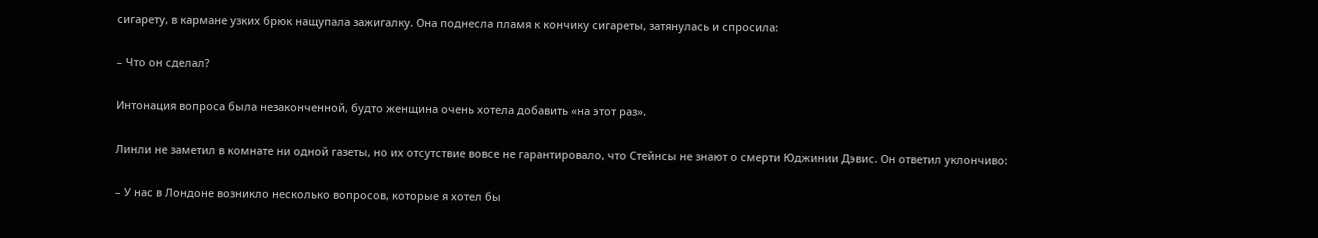сигарету, в кармане узких брюк нащупала зажигалку. Она поднесла пламя к кончику сигареты, затянулась и спросила:

– Что он сделал?

Интонация вопроса была незаконченной, будто женщина очень хотела добавить «на этот раз».

Линли не заметил в комнате ни одной газеты, но их отсутствие вовсе не гарантировало, что Стейнсы не знают о смерти Юджинии Дэвис. Он ответил уклончиво:

– У нас в Лондоне возникло несколько вопросов, которые я хотел бы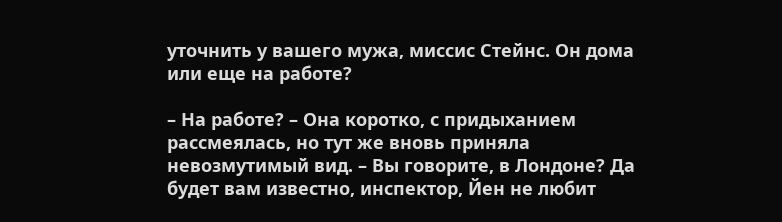уточнить у вашего мужа, миссис Стейнс. Он дома или еще на работе?

– На работе? – Она коротко, с придыханием рассмеялась, но тут же вновь приняла невозмутимый вид. – Вы говорите, в Лондоне? Да будет вам известно, инспектор, Йен не любит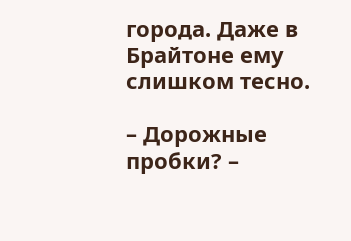города. Даже в Брайтоне ему слишком тесно.

– Дорожные пробки? –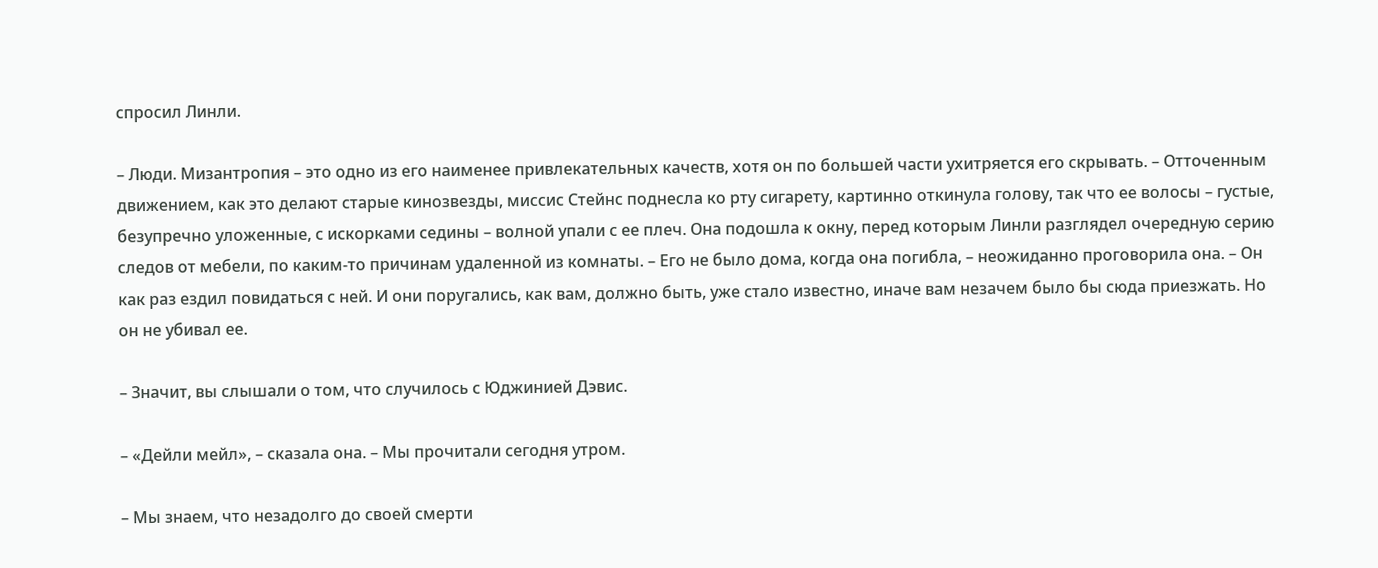спросил Линли.

– Люди. Мизантропия – это одно из его наименее привлекательных качеств, хотя он по большей части ухитряется его скрывать. – Отточенным движением, как это делают старые кинозвезды, миссис Стейнс поднесла ко рту сигарету, картинно откинула голову, так что ее волосы – густые, безупречно уложенные, с искорками седины – волной упали с ее плеч. Она подошла к окну, перед которым Линли разглядел очередную серию следов от мебели, по каким-то причинам удаленной из комнаты. – Его не было дома, когда она погибла, – неожиданно проговорила она. – Он как раз ездил повидаться с ней. И они поругались, как вам, должно быть, уже стало известно, иначе вам незачем было бы сюда приезжать. Но он не убивал ее.

– Значит, вы слышали о том, что случилось с Юджинией Дэвис.

– «Дейли мейл», – сказала она. – Мы прочитали сегодня утром.

– Мы знаем, что незадолго до своей смерти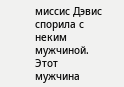миссис Дэвис спорила с неким мужчиной. Этот мужчина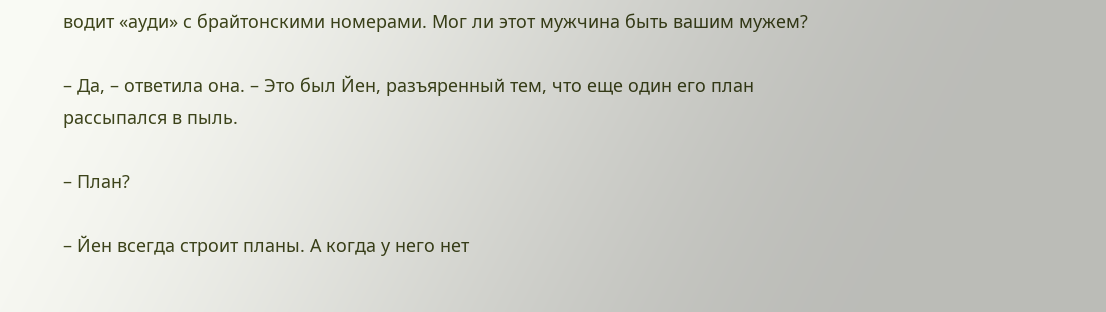водит «ауди» с брайтонскими номерами. Мог ли этот мужчина быть вашим мужем?

– Да, – ответила она. – Это был Йен, разъяренный тем, что еще один его план рассыпался в пыль.

– План?

– Йен всегда строит планы. А когда у него нет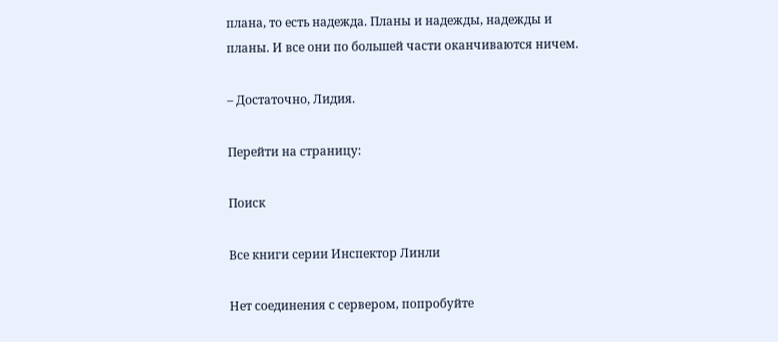плана, то есть надежда. Планы и надежды, надежды и планы. И все они по большей части оканчиваются ничем.

– Достаточно, Лидия.

Перейти на страницу:

Поиск

Все книги серии Инспектор Линли

Нет соединения с сервером, попробуйте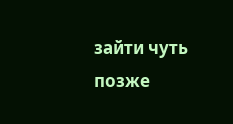зайти чуть позже